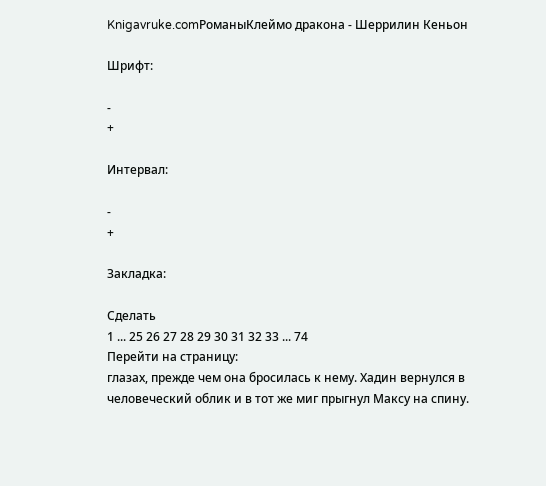Knigavruke.comРоманыКлеймо дракона - Шеррилин Кеньон

Шрифт:

-
+

Интервал:

-
+

Закладка:

Сделать
1 ... 25 26 27 28 29 30 31 32 33 ... 74
Перейти на страницу:
глазах, прежде чем она бросилась к нему. Хадин вернулся в человеческий облик и в тот же миг прыгнул Максу на спину.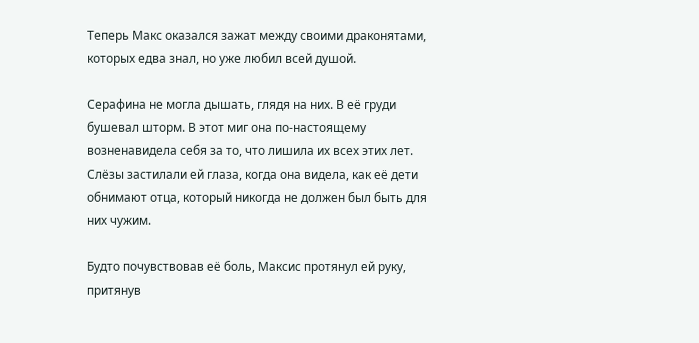Теперь Макс оказался зажат между своими драконятами, которых едва знал, но уже любил всей душой.

Серафина не могла дышать, глядя на них. В её груди бушевал шторм. В этот миг она по-настоящему возненавидела себя за то, что лишила их всех этих лет. Слёзы застилали ей глаза, когда она видела, как её дети обнимают отца, который никогда не должен был быть для них чужим.

Будто почувствовав её боль, Максис протянул ей руку, притянув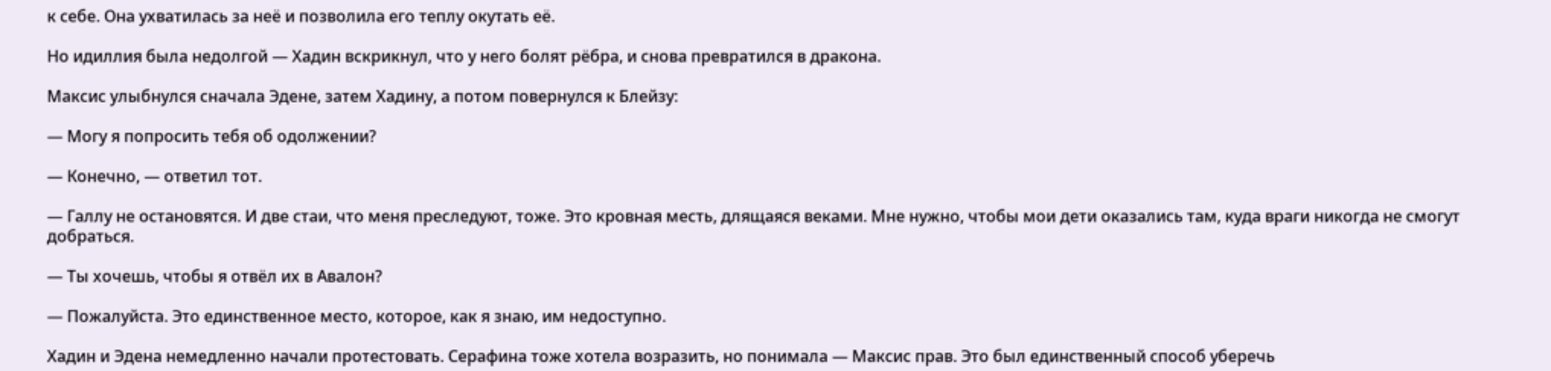к себе. Она ухватилась за неё и позволила его теплу окутать её.

Но идиллия была недолгой — Хадин вскрикнул, что у него болят рёбра, и снова превратился в дракона.

Максис улыбнулся сначала Эдене, затем Хадину, а потом повернулся к Блейзу:

— Могу я попросить тебя об одолжении?

— Конечно, — ответил тот.

— Галлу не остановятся. И две стаи, что меня преследуют, тоже. Это кровная месть, длящаяся веками. Мне нужно, чтобы мои дети оказались там, куда враги никогда не смогут добраться.

— Ты хочешь, чтобы я отвёл их в Авалон?

— Пожалуйста. Это единственное место, которое, как я знаю, им недоступно.

Хадин и Эдена немедленно начали протестовать. Серафина тоже хотела возразить, но понимала — Максис прав. Это был единственный способ уберечь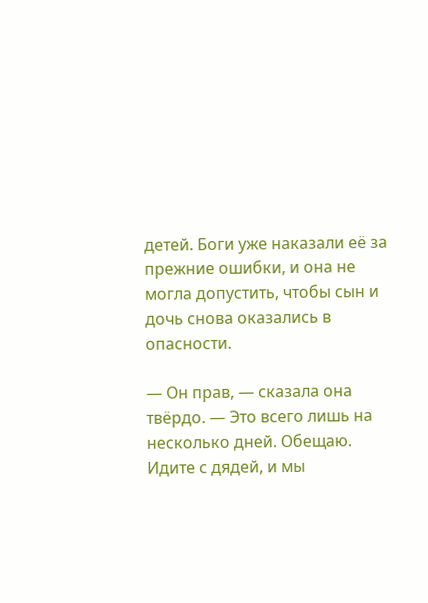детей. Боги уже наказали её за прежние ошибки, и она не могла допустить, чтобы сын и дочь снова оказались в опасности.

— Он прав, — сказала она твёрдо. — Это всего лишь на несколько дней. Обещаю. Идите с дядей, и мы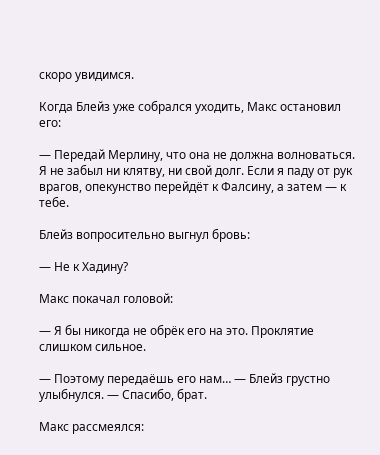скоро увидимся.

Когда Блейз уже собрался уходить, Макс остановил его:

— Передай Мерлину, что она не должна волноваться. Я не забыл ни клятву, ни свой долг. Если я паду от рук врагов, опекунство перейдёт к Фалсину, а затем — к тебе.

Блейз вопросительно выгнул бровь:

— Не к Хадину?

Макс покачал головой:

— Я бы никогда не обрёк его на это. Проклятие слишком сильное.

— Поэтому передаёшь его нам… — Блейз грустно улыбнулся. — Спасибо, брат.

Макс рассмеялся: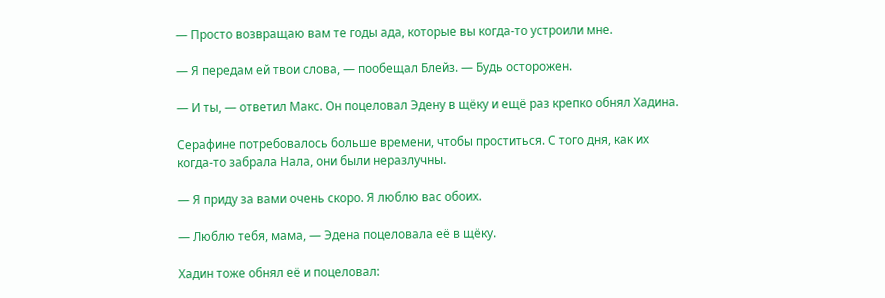— Просто возвращаю вам те годы ада, которые вы когда-то устроили мне.

— Я передам ей твои слова, — пообещал Блейз. — Будь осторожен.

— И ты, — ответил Макс. Он поцеловал Эдену в щёку и ещё раз крепко обнял Хадина.

Серафине потребовалось больше времени, чтобы проститься. С того дня, как их когда-то забрала Нала, они были неразлучны.

— Я приду за вами очень скоро. Я люблю вас обоих.

— Люблю тебя, мама, — Эдена поцеловала её в щёку.

Хадин тоже обнял её и поцеловал: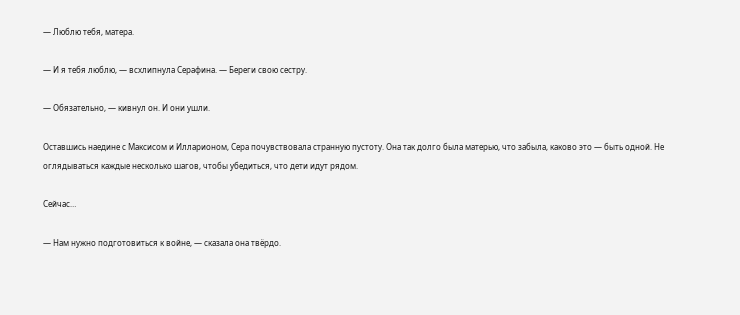— Люблю тебя, матера.

— И я тебя люблю, — всхлипнула Серафина. — Береги свою сестру.

— Обязательно, — кивнул он. И они ушли.

Оставшись наедине с Максисом и Илларионом, Сера почувствовала странную пустоту. Она так долго была матерью, что забыла, каково это — быть одной. Не оглядываться каждые несколько шагов, чтобы убедиться, что дети идут рядом.

Сейчас…

— Нам нужно подготовиться к войне, — сказала она твёрдо.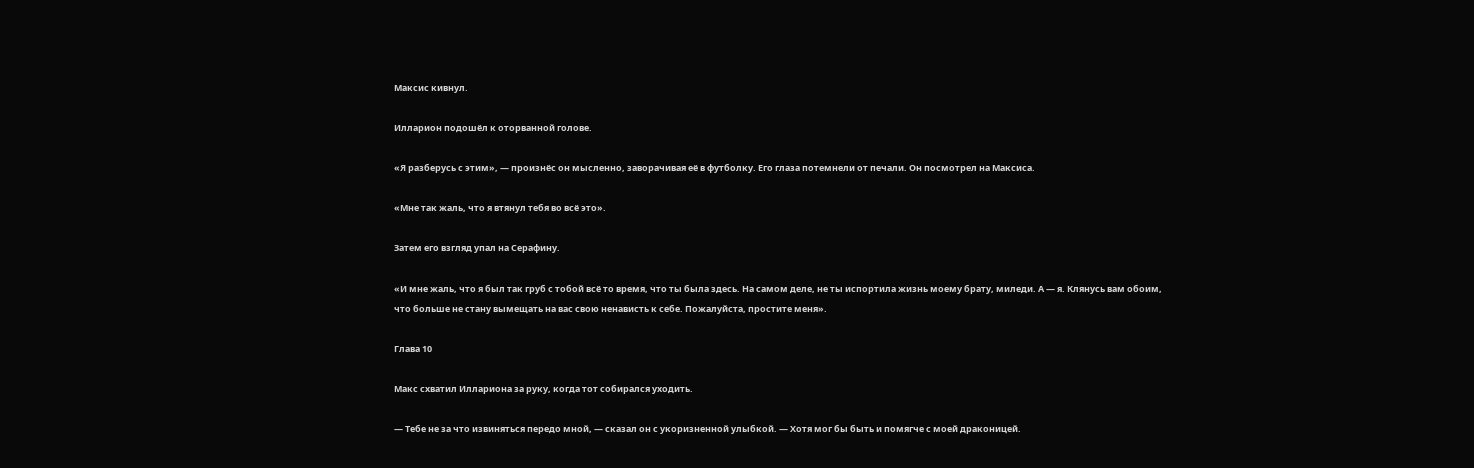Максис кивнул.

Илларион подошёл к оторванной голове.

«Я разберусь с этим», — произнёс он мысленно, заворачивая её в футболку. Его глаза потемнели от печали. Он посмотрел на Максиса.

«Мне так жаль, что я втянул тебя во всё это».

Затем его взгляд упал на Серафину.

«И мне жаль, что я был так груб с тобой всё то время, что ты была здесь. На самом деле, не ты испортила жизнь моему брату, миледи. А — я. Клянусь вам обоим, что больше не стану вымещать на вас свою ненависть к себе. Пожалуйста, простите меня».

Глава 10

Макс схватил Иллариона за руку, когда тот собирался уходить.

— Тебе не за что извиняться передо мной, — сказал он с укоризненной улыбкой. — Хотя мог бы быть и помягче с моей драконицей.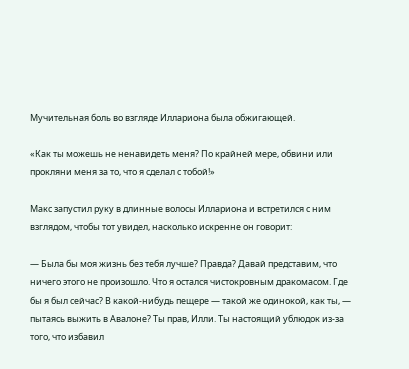Мучительная боль во взгляде Иллариона была обжигающей.

«Как ты можешь не ненавидеть меня? По крайней мере, обвини или прокляни меня за то, что я сделал с тобой!»

Макс запустил руку в длинные волосы Иллариона и встретился с ним взглядом, чтобы тот увидел, насколько искренне он говорит:

— Была бы моя жизнь без тебя лучше? Правда? Давай представим, что ничего этого не произошло. Что я остался чистокровным дракомасом. Где бы я был сейчас? В какой-нибудь пещере — такой же одинокой, как ты, — пытаясь выжить в Авалоне? Ты прав, Илли. Ты настоящий ублюдок из-за того, что избавил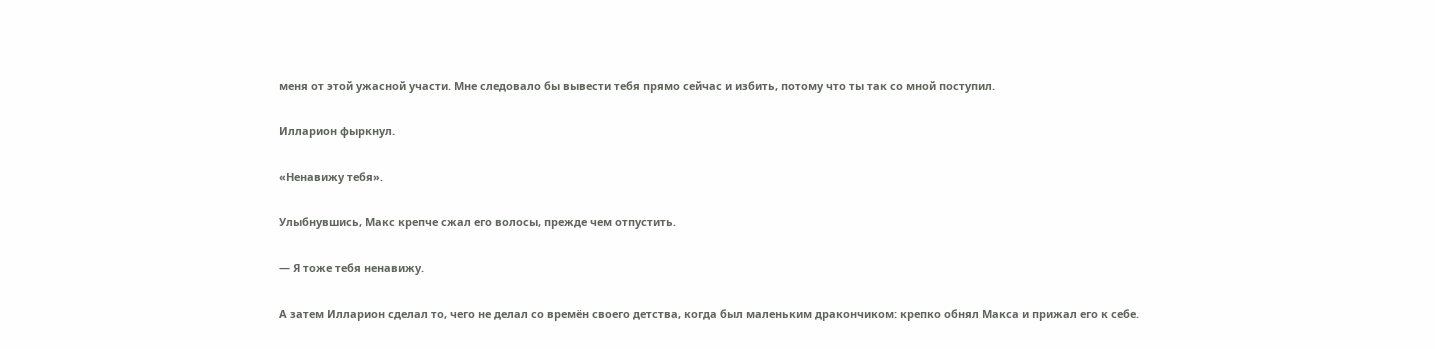меня от этой ужасной участи. Мне следовало бы вывести тебя прямо сейчас и избить, потому что ты так со мной поступил.

Илларион фыркнул.

«Ненавижу тебя».

Улыбнувшись, Макс крепче сжал его волосы, прежде чем отпустить.

— Я тоже тебя ненавижу.

А затем Илларион сделал то, чего не делал со времён своего детства, когда был маленьким дракончиком: крепко обнял Макса и прижал его к себе.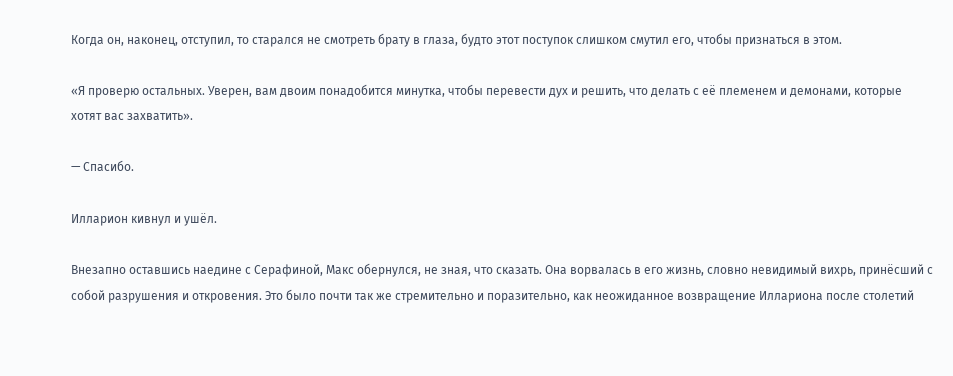Когда он, наконец, отступил, то старался не смотреть брату в глаза, будто этот поступок слишком смутил его, чтобы признаться в этом.

«Я проверю остальных. Уверен, вам двоим понадобится минутка, чтобы перевести дух и решить, что делать с её племенем и демонами, которые хотят вас захватить».

— Спасибо.

Илларион кивнул и ушёл.

Внезапно оставшись наедине с Серафиной, Макс обернулся, не зная, что сказать. Она ворвалась в его жизнь, словно невидимый вихрь, принёсший с собой разрушения и откровения. Это было почти так же стремительно и поразительно, как неожиданное возвращение Иллариона после столетий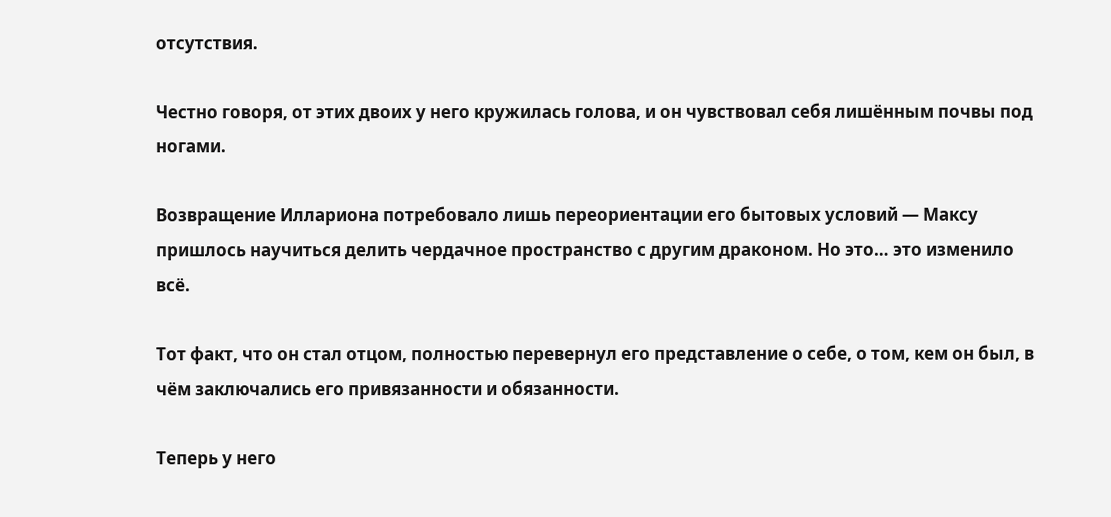отсутствия.

Честно говоря, от этих двоих у него кружилась голова, и он чувствовал себя лишённым почвы под ногами.

Возвращение Иллариона потребовало лишь переориентации его бытовых условий — Максу пришлось научиться делить чердачное пространство с другим драконом. Но это… это изменило всё.

Тот факт, что он стал отцом, полностью перевернул его представление о себе, о том, кем он был, в чём заключались его привязанности и обязанности.

Теперь у него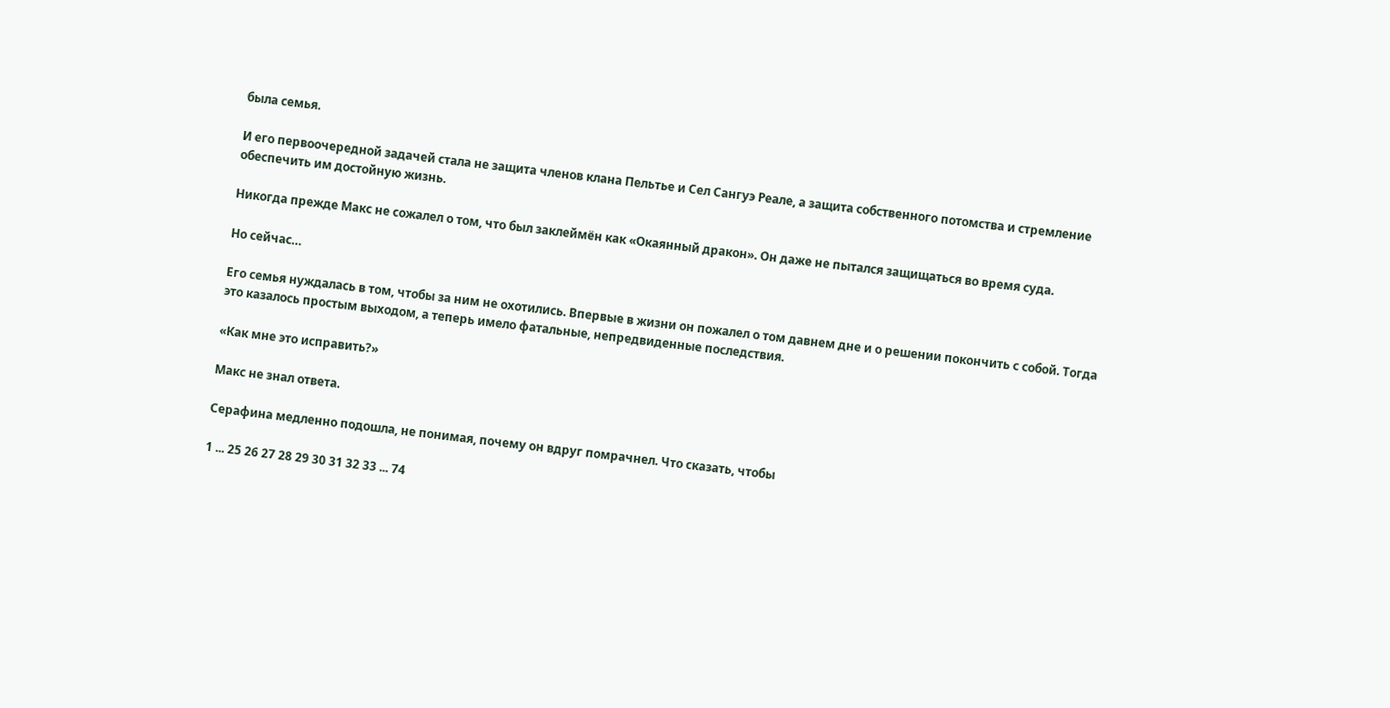была семья.

И его первоочередной задачей стала не защита членов клана Пельтье и Сел Сангуэ Реале, а защита собственного потомства и стремление обеспечить им достойную жизнь.

Никогда прежде Макс не сожалел о том, что был заклеймён как «Окаянный дракон». Он даже не пытался защищаться во время суда.

Но сейчас…

Его семья нуждалась в том, чтобы за ним не охотились. Впервые в жизни он пожалел о том давнем дне и о решении покончить с собой. Тогда это казалось простым выходом, а теперь имело фатальные, непредвиденные последствия.

«Как мне это исправить?»

Макс не знал ответа.

Серафина медленно подошла, не понимая, почему он вдруг помрачнел. Что сказать, чтобы

1 ... 25 26 27 28 29 30 31 32 33 ... 74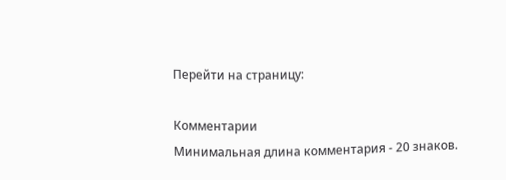Перейти на страницу:

Комментарии
Минимальная длина комментария - 20 знаков.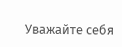Уважайте себя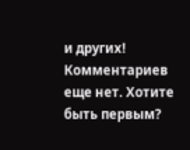и других!
Комментариев еще нет. Хотите быть первым?